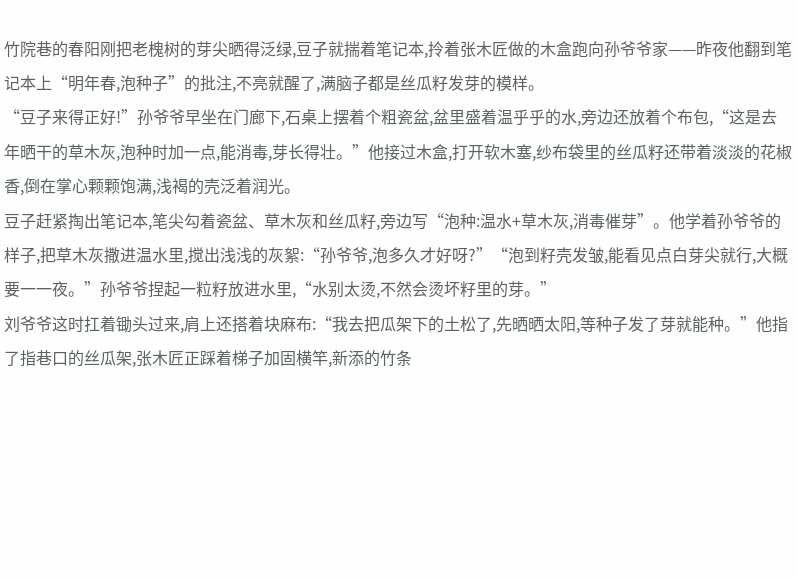竹院巷的春阳刚把老槐树的芽尖晒得泛绿,豆子就揣着笔记本,拎着张木匠做的木盒跑向孙爷爷家——昨夜他翻到笔记本上“明年春,泡种子”的批注,不亮就醒了,满脑子都是丝瓜籽发芽的模样。
“豆子来得正好!”孙爷爷早坐在门廊下,石桌上摆着个粗瓷盆,盆里盛着温乎乎的水,旁边还放着个布包,“这是去年晒干的草木灰,泡种时加一点,能消毒,芽长得壮。”他接过木盒,打开软木塞,纱布袋里的丝瓜籽还带着淡淡的花椒香,倒在掌心颗颗饱满,浅褐的壳泛着润光。
豆子赶紧掏出笔记本,笔尖勾着瓷盆、草木灰和丝瓜籽,旁边写“泡种:温水+草木灰,消毒催芽”。他学着孙爷爷的样子,把草木灰撒进温水里,搅出浅浅的灰絮:“孙爷爷,泡多久才好呀?”“泡到籽壳发皱,能看见点白芽尖就行,大概要一一夜。”孙爷爷捏起一粒籽放进水里,“水别太烫,不然会烫坏籽里的芽。”
刘爷爷这时扛着锄头过来,肩上还搭着块麻布:“我去把瓜架下的土松了,先晒晒太阳,等种子发了芽就能种。”他指了指巷口的丝瓜架,张木匠正踩着梯子加固横竿,新添的竹条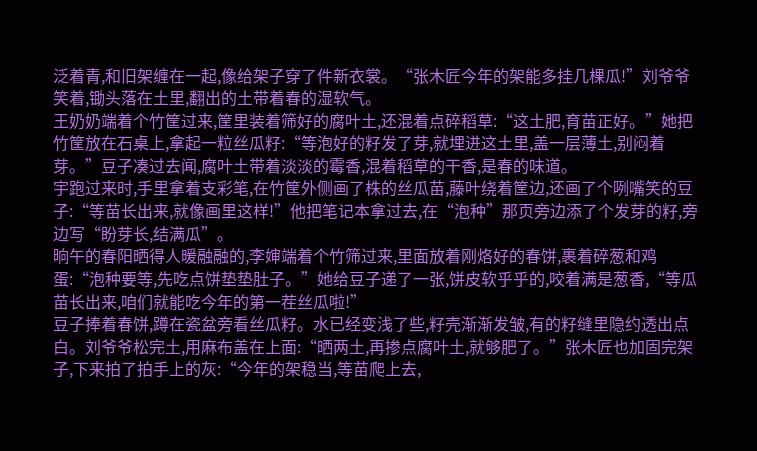泛着青,和旧架缠在一起,像给架子穿了件新衣裳。“张木匠今年的架能多挂几棵瓜!”刘爷爷笑着,锄头落在土里,翻出的土带着春的湿软气。
王奶奶端着个竹筐过来,筐里装着筛好的腐叶土,还混着点碎稻草:“这土肥,育苗正好。”她把竹筐放在石桌上,拿起一粒丝瓜籽:“等泡好的籽发了芽,就埋进这土里,盖一层薄土,别闷着芽。”豆子凑过去闻,腐叶土带着淡淡的霉香,混着稻草的干香,是春的味道。
宇跑过来时,手里拿着支彩笔,在竹筐外侧画了株的丝瓜苗,藤叶绕着筐边,还画了个咧嘴笑的豆子:“等苗长出来,就像画里这样!”他把笔记本拿过去,在“泡种”那页旁边添了个发芽的籽,旁边写“盼芽长,结满瓜”。
晌午的春阳晒得人暖融融的,李婶端着个竹筛过来,里面放着刚烙好的春饼,裹着碎葱和鸡蛋:“泡种要等,先吃点饼垫垫肚子。”她给豆子递了一张,饼皮软乎乎的,咬着满是葱香,“等瓜苗长出来,咱们就能吃今年的第一茬丝瓜啦!”
豆子捧着春饼,蹲在瓷盆旁看丝瓜籽。水已经变浅了些,籽壳渐渐发皱,有的籽缝里隐约透出点白。刘爷爷松完土,用麻布盖在上面:“晒两土,再掺点腐叶土,就够肥了。”张木匠也加固完架子,下来拍了拍手上的灰:“今年的架稳当,等苗爬上去,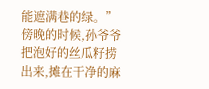能遮满巷的绿。”
傍晚的时候,孙爷爷把泡好的丝瓜籽捞出来,摊在干净的麻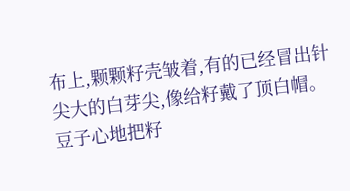布上,颗颗籽壳皱着,有的已经冒出针尖大的白芽尖,像给籽戴了顶白帽。豆子心地把籽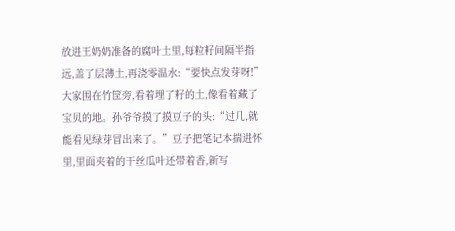放进王奶奶准备的腐叶土里,每粒籽间隔半指远,盖了层薄土,再浇零温水:“要快点发芽呀!”
大家围在竹筐旁,看着埋了籽的土,像看着藏了宝贝的地。孙爷爷摸了摸豆子的头:“过几,就能看见绿芽冒出来了。”豆子把笔记本揣进怀里,里面夹着的干丝瓜叶还带着香,新写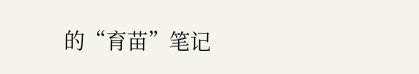的“育苗”笔记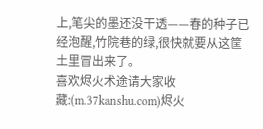上,笔尖的墨还没干透——春的种子已经泡醒,竹院巷的绿,很快就要从这筐土里冒出来了。
喜欢烬火术途请大家收藏:(m.37kanshu.com)烬火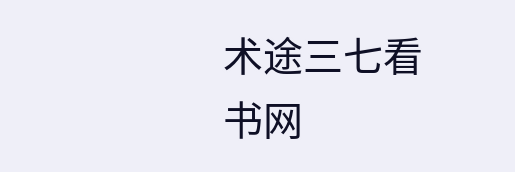术途三七看书网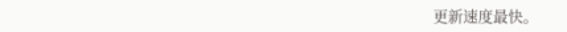更新速度最快。